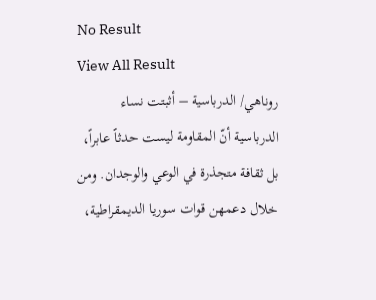No Result
View All Result
روناهي/ الدرباسية – أثبتت نساء الدرباسية أنّ المقاومة ليست حدثاً عابراً، بل ثقافة متجذرة في الوعي والوجدان. ومن خلال دعمهن قوات سوريا الديمقراطية،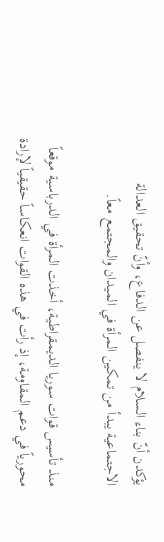يؤكدن أنّ بناء السلام لا ينفصل عن الدفاع، وأنّ تحقيق العدالة الاجتماعية يبدأ من تمكين المرأة في الميدان والمجتمع معاً.

منذ تأسيس قوات سوريا الديمقراطية، أخذت المرأة في الدرباسية موقعاً محورياً في دعم المقاومة، إذ رأت في هذه القوات انعكاساً حقيقياً لإرادة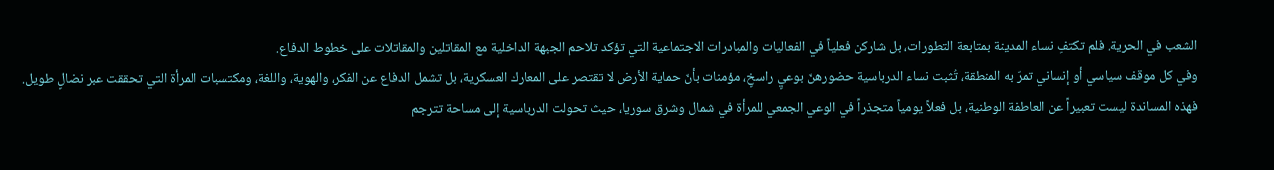الشعب في الحرية. فلم تكتفِ نساء المدينة بمتابعة التطورات، بل شاركن فعلياً في الفعاليات والمبادرات الاجتماعية التي تؤكد تلاحم الجبهة الداخلية مع المقاتلين والمقاتلات على خطوط الدفاع.
وفي كل موقف سياسي أو إنساني تمرّ به المنطقة، تُثبت نساء الدرباسية حضورهنّ بوعيٍ راسخٍ، مؤمنات بأنّ حماية الأرض لا تقتصر على المعارك العسكرية، بل تشمل الدفاع عن الفكر، والهوية، واللغة، ومكتسبات المرأة التي تحققت عبر نضالٍ طويل.
فهذه المساندة ليست تعبيراً عن العاطفة الوطنية، بل فعلاً يومياً متجذراً في الوعي الجمعي للمرأة في شمال وشرق سوريا، حيث تحولت الدرباسية إلى مساحة تترجم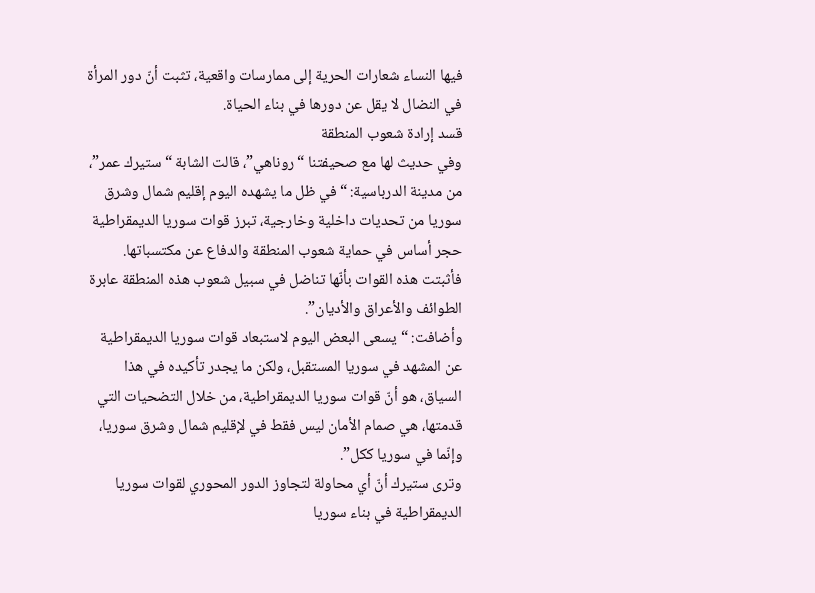فيها النساء شعارات الحرية إلى ممارسات واقعية، تثبت أنّ دور المرأة في النضال لا يقل عن دورها في بناء الحياة.
قسد إرادة شعوب المنطقة
وفي حديث لها مع صحيفتنا “روناهي”، قالت الشابة “ستيرك عمر”، من مدينة الدرباسية: “في ظل ما يشهده اليوم إقليم شمال وشرق سوريا من تحديات داخلية وخارجية، تبرز قوات سوريا الديمقراطية حجر أساس في حماية شعوب المنطقة والدفاع عن مكتسباتها. فأثبتت هذه القوات بأنّها تناضل في سبيل شعوب هذه المنطقة عابرة الطوائف والأعراق والأديان”.
وأضافت: “يسعى البعض اليوم لاستبعاد قوات سوريا الديمقراطية عن المشهد في سوريا المستقبل، ولكن ما يجدر تأكيده في هذا السياق، هو أنّ قوات سوريا الديمقراطية، من خلال التضحيات التي قدمتها، هي صمام الأمان ليس فقط في لإقليم شمال وشرق سوريا، وإنّما في سوريا ككل”.
وترى ستيرك أنّ أي محاولة لتجاوز الدور المحوري لقوات سوريا الديمقراطية في بناء سوريا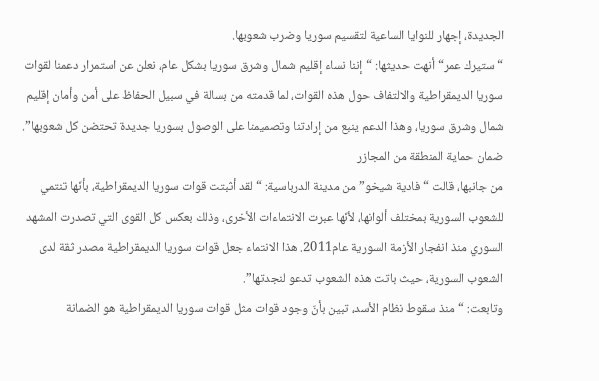الجديدة، إجهار للنوايا الساعية لتقسيم سوريا وضرب شعوبها.
“ستيرك عمر“ أنهت حديثها: “إننا نساء إقليم شمال وشرق سوريا بشكل عام، نعلن عن استمرار دعمنا لقوات سوريا الديمقراطية والالتفاف حول هذه القوات، لما قدمته من بسالة في سبيل الحفاظ على أمن وأمان إقليم شمال وشرق سوريا، وهذا الدعم ينبع من إرادتنا وتصميمنا على الوصول بسوريا جديدة تحتضن كل شعوبها”.
ضمان حماية المنطقة من المجازر
من جانبها، قالت “فادية شيخو” من مدينة الدرباسية: “لقد أثبتت قوات سوريا الديمقراطية، بأنّها تنتمي للشعوب السورية بمختلف ألوانها، لأنّها عبرت الانتماءات الأخرى، وذلك بعكس كل القوى التي تصدرت المشهد السوري منذ انفجار الأزمة السورية عام2011. هذا الانتماء جعل قوات سوريا الديمقراطية مصدر ثقة لدى الشعوب السورية، حيث باتت هذه الشعوب تدعو لنجدتها”.
وتابعت: “منذ سقوط نظام الأسد، تبين بأنّ وجود قوات مثل قوات سوريا الديمقراطية هو الضمانة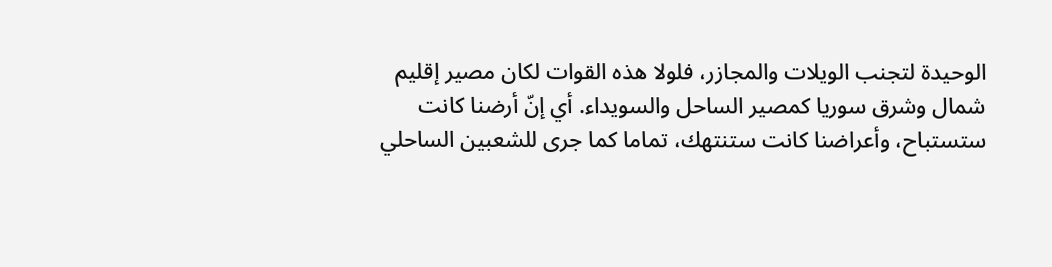الوحيدة لتجنب الويلات والمجازر، فلولا هذه القوات لكان مصير إقليم شمال وشرق سوريا كمصير الساحل والسويداء. أي إنّ أرضنا كانت ستستباح، وأعراضنا كانت ستنتهك، تماما كما جرى للشعبين الساحلي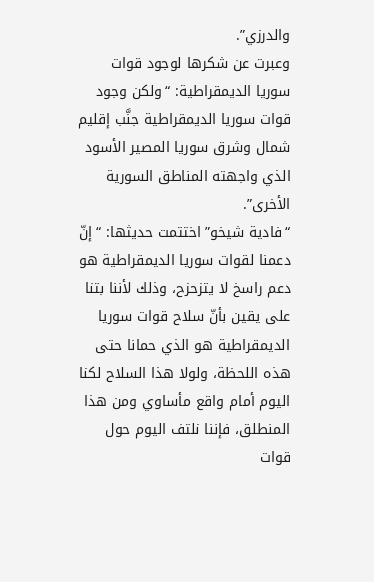والدرزي”.
وعبرت عن شكرها لوجود قوات سوريا الديمقراطية: “ولكن وجود قوات سوريا الديمقراطية جنَّب إقليم شمال وشرق سوريا المصير الأسود الذي واجهته المناطق السورية الأخرى”.
“فادية شيخو” اختتمت حديثها: “إنّ دعمنا لقوات سوريا الديمقراطية هو دعم راسخ لا يتزحزح، وذلك لأننا بتنا على يقين بأنّ سلاح قوات سوريا الديمقراطية هو الذي حمانا حتى هذه اللحظة، ولولا هذا السلاح لكنا اليوم أمام واقع مأساوي ومن هذا المنطلق، فإننا نلتف اليوم حول قوات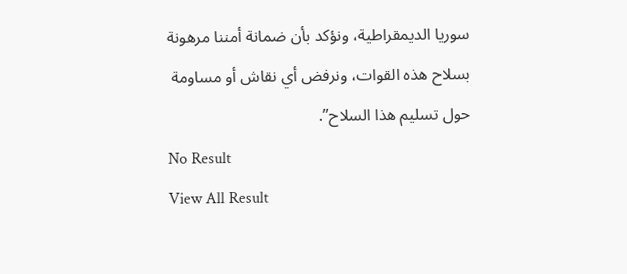سوريا الديمقراطية، ونؤكد بأن ضمانة أمننا مرهونة بسلاح هذه القوات، ونرفض أي نقاش أو مساومة حول تسليم هذا السلاح”.
No Result
View All Result